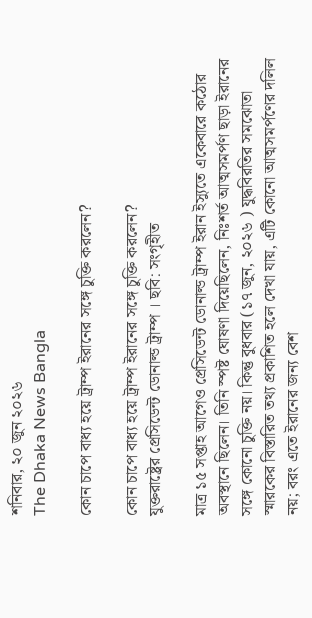শনিবার, ২০ জুন ২০২৬
The Dhaka News Bangla

কোন চাপে বাধ্য হয়ে ট্রাম্প ইরানের সঙ্গে চুক্তি করলেন?

কোন চাপে বাধ্য হয়ে ট্রাম্প ইরানের সঙ্গে চুক্তি করলেন?
যুক্তরাষ্ট্রের প্রেসিডেন্ট ডোনাল্ড ট্রাম্প । ছবি: সংগৃহীত

মাত্র ১৫ সপ্তাহ আগেও প্রেসিডেন্ট ডোনাল্ড ট্রাম্প ইরান ইস্যুতে একেবারে কঠোর অবস্থানে ছিলেন। তিনি স্পষ্ট ঘোষণা দিয়েছিলেন, নিঃশর্ত আত্মসমর্পণ ছাড়া ইরানের সঙ্গে কোনো চুক্তি নয়। কিন্তু বুধবার (১৭ জুন, ২০২৬ ) যুদ্ধবিরতির সমঝোতা স্মারকের বিস্তারিত তথ্য প্রকাশিত হলে দেখা যায়, এটি কোনো আত্মসমর্পণের দলিল নয়; বরং এতে ইরানের জন্য বেশ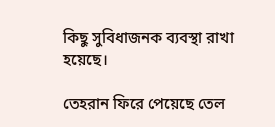কিছু সুবিধাজনক ব্যবস্থা রাখা হয়েছে।

তেহরান ফিরে পেয়েছে তেল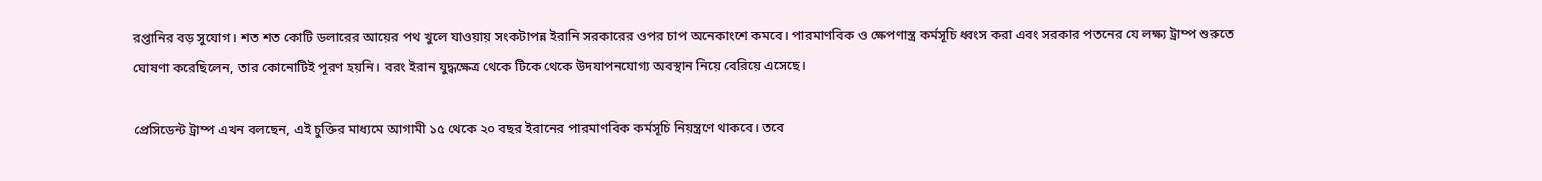রপ্তানির বড় সুযোগ। শত শত কোটি ডলারের আয়ের পথ খুলে যাওয়ায় সংকটাপন্ন ইরানি সরকারের ওপর চাপ অনেকাংশে কমবে। পারমাণবিক ও ক্ষেপণাস্ত্র কর্মসূচি ধ্বংস করা এবং সরকার পতনের যে লক্ষ্য ট্রাম্প শুরুতে ঘোষণা করেছিলেন, তার কোনোটিই পূরণ হয়নি। বরং ইরান যুদ্ধক্ষেত্র থেকে টিকে থেকে উদযাপনযোগ্য অবস্থান নিয়ে বেরিয়ে এসেছে।

প্রেসিডেন্ট ট্রাম্প এখন বলছেন, এই চুক্তির মাধ্যমে আগামী ১৫ থেকে ২০ বছর ইরানের পারমাণবিক কর্মসূচি নিয়ন্ত্রণে থাকবে। তবে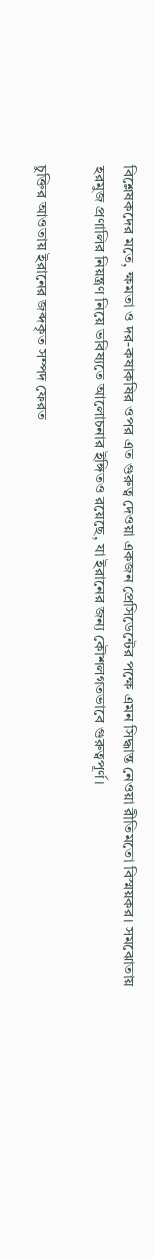বিশ্লেষকদের মতে, ক্ষমতা ও দর-কষাকষির ওপর এত গুরুত্ব দেওয়া একজন প্রেসিডেন্টের পক্ষে এমন সিদ্ধান্ত নেওয়া রীতিমতো বিস্ময়কর। সমঝোতায় হরমুজ প্রণালির নিয়ন্ত্রণ নিয়ে ভবিষ্যতে আলোচনার ইঙ্গিতও রয়েছে, যা ইরানের জন্য কৌশলগতভাবে গুরুত্বপূর্ণ।

চুক্তির আওতায় ইরানের জব্দকৃত সম্পদ ফেরত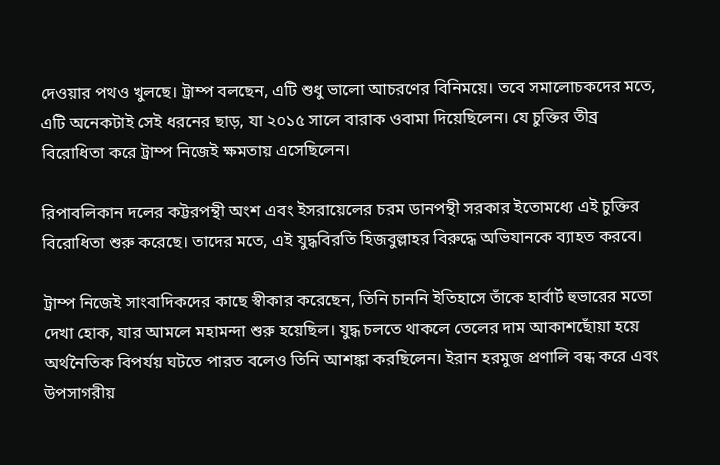দেওয়ার পথও খুলছে। ট্রাম্প বলছেন, এটি শুধু ভালো আচরণের বিনিময়ে। তবে সমালোচকদের মতে, এটি অনেকটাই সেই ধরনের ছাড়, যা ২০১৫ সালে বারাক ওবামা দিয়েছিলেন। যে চুক্তির তীব্র বিরোধিতা করে ট্রাম্প নিজেই ক্ষমতায় এসেছিলেন।

রিপাবলিকান দলের কট্টরপন্থী অংশ এবং ইসরায়েলের চরম ডানপন্থী সরকার ইতোমধ্যে এই চুক্তির বিরোধিতা শুরু করেছে। তাদের মতে, এই যুদ্ধবিরতি হিজবুল্লাহর বিরুদ্ধে অভিযানকে ব্যাহত করবে।

ট্রাম্প নিজেই সাংবাদিকদের কাছে স্বীকার করেছেন, তিনি চাননি ইতিহাসে তাঁকে হার্বার্ট হুভারের মতো দেখা হোক, যার আমলে মহামন্দা শুরু হয়েছিল। যুদ্ধ চলতে থাকলে তেলের দাম আকাশছোঁয়া হয়ে অর্থনৈতিক বিপর্যয় ঘটতে পারত বলেও তিনি আশঙ্কা করছিলেন। ইরান হরমুজ প্রণালি বন্ধ করে এবং উপসাগরীয়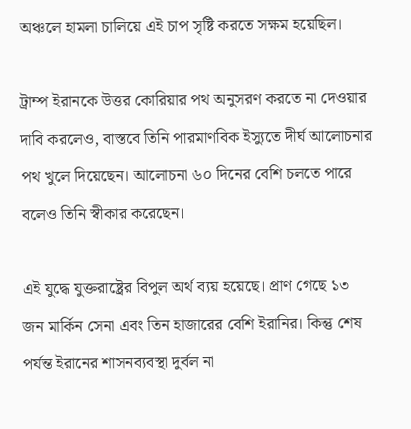অঞ্চলে হামলা চালিয়ে এই চাপ সৃষ্টি করতে সক্ষম হয়েছিল।

ট্রাম্প ইরানকে উত্তর কোরিয়ার পথ অনুসরণ করতে না দেওয়ার দাবি করলেও, বাস্তবে তিনি পারমাণবিক ইস্যুতে দীর্ঘ আলোচনার পথ খুলে দিয়েছেন। আলোচনা ৬০ দিনের বেশি চলতে পারে বলেও তিনি স্বীকার করেছেন।

এই যুদ্ধে যুক্তরাষ্ট্রের বিপুল অর্থ ব্যয় হয়েছে। প্রাণ গেছে ১৩ জন মার্কিন সেনা এবং তিন হাজারের বেশি ইরানির। কিন্তু শেষ পর্যন্ত ইরানের শাসনব্যবস্থা দুর্বল না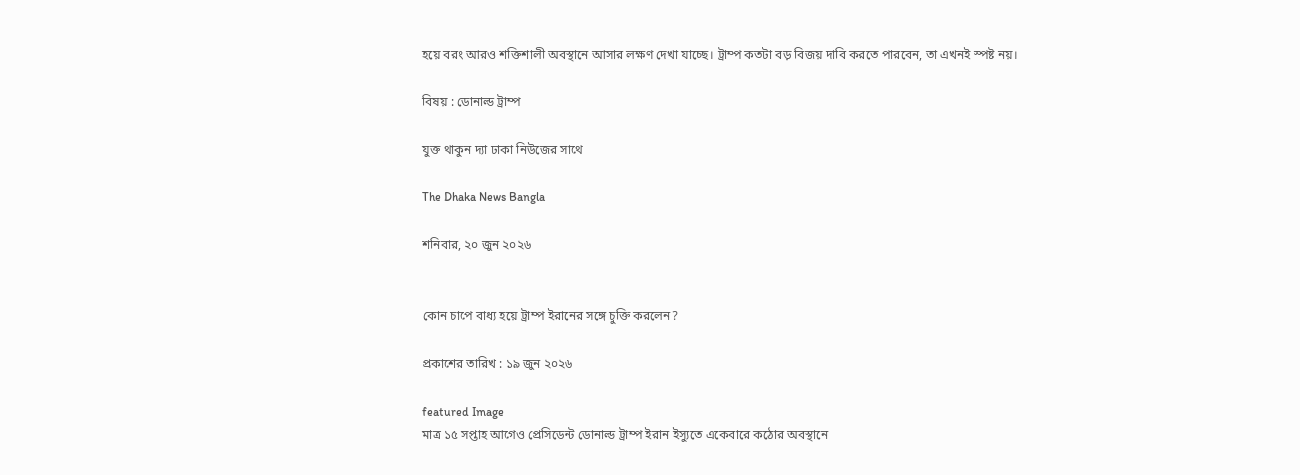হয়ে বরং আরও শক্তিশালী অবস্থানে আসার লক্ষণ দেখা যাচ্ছে। ট্রাম্প কতটা বড় বিজয় দাবি করতে পারবেন, তা এখনই স্পষ্ট নয়।

বিষয় : ডোনাল্ড ট্রাম্প

যুক্ত থাকুন দ্যা ঢাকা নিউজের সাথে

The Dhaka News Bangla

শনিবার, ২০ জুন ২০২৬


কোন চাপে বাধ্য হয়ে ট্রাম্প ইরানের সঙ্গে চুক্তি করলেন?

প্রকাশের তারিখ : ১৯ জুন ২০২৬

featured Image
মাত্র ১৫ সপ্তাহ আগেও প্রেসিডেন্ট ডোনাল্ড ট্রাম্প ইরান ইস্যুতে একেবারে কঠোর অবস্থানে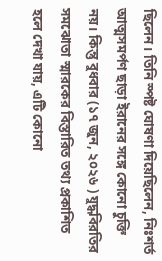ছিলেন। তিনি স্পষ্ট ঘোষণা দিয়েছিলেন, নিঃশর্ত আত্মসমর্পণ ছাড়া ইরানের সঙ্গে কোনো চুক্তি নয়। কিন্তু বুধবার (১৭ জুন, ২০২৬ ) যুদ্ধবিরতির সমঝোতা স্মারকের বিস্তারিত তথ্য প্রকাশিত হলে দেখা যায়, এটি কোনো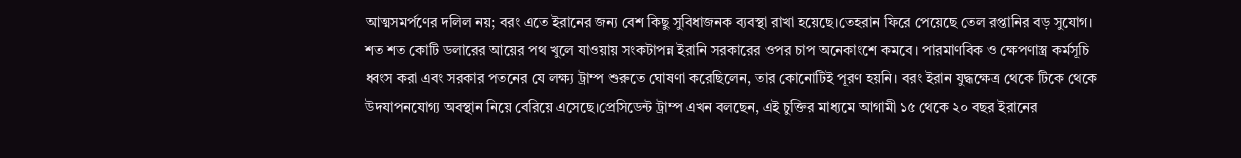আত্মসমর্পণের দলিল নয়; বরং এতে ইরানের জন্য বেশ কিছু সুবিধাজনক ব্যবস্থা রাখা হয়েছে।তেহরান ফিরে পেয়েছে তেল রপ্তানির বড় সুযোগ। শত শত কোটি ডলারের আয়ের পথ খুলে যাওয়ায় সংকটাপন্ন ইরানি সরকারের ওপর চাপ অনেকাংশে কমবে। পারমাণবিক ও ক্ষেপণাস্ত্র কর্মসূচি ধ্বংস করা এবং সরকার পতনের যে লক্ষ্য ট্রাম্প শুরুতে ঘোষণা করেছিলেন, তার কোনোটিই পূরণ হয়নি। বরং ইরান যুদ্ধক্ষেত্র থেকে টিকে থেকে উদযাপনযোগ্য অবস্থান নিয়ে বেরিয়ে এসেছে।প্রেসিডেন্ট ট্রাম্প এখন বলছেন, এই চুক্তির মাধ্যমে আগামী ১৫ থেকে ২০ বছর ইরানের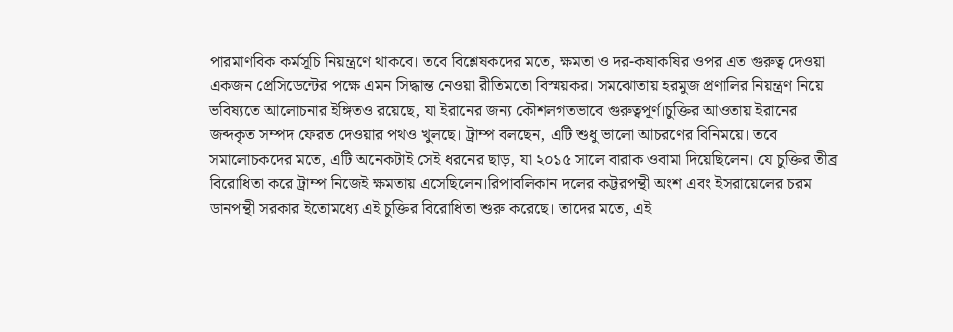পারমাণবিক কর্মসূচি নিয়ন্ত্রণে থাকবে। তবে বিশ্লেষকদের মতে, ক্ষমতা ও দর-কষাকষির ওপর এত গুরুত্ব দেওয়া একজন প্রেসিডেন্টের পক্ষে এমন সিদ্ধান্ত নেওয়া রীতিমতো বিস্ময়কর। সমঝোতায় হরমুজ প্রণালির নিয়ন্ত্রণ নিয়ে ভবিষ্যতে আলোচনার ইঙ্গিতও রয়েছে, যা ইরানের জন্য কৌশলগতভাবে গুরুত্বপূর্ণ।চুক্তির আওতায় ইরানের জব্দকৃত সম্পদ ফেরত দেওয়ার পথও খুলছে। ট্রাম্প বলছেন, এটি শুধু ভালো আচরণের বিনিময়ে। তবে সমালোচকদের মতে, এটি অনেকটাই সেই ধরনের ছাড়, যা ২০১৫ সালে বারাক ওবামা দিয়েছিলেন। যে চুক্তির তীব্র বিরোধিতা করে ট্রাম্প নিজেই ক্ষমতায় এসেছিলেন।রিপাবলিকান দলের কট্টরপন্থী অংশ এবং ইসরায়েলের চরম ডানপন্থী সরকার ইতোমধ্যে এই চুক্তির বিরোধিতা শুরু করেছে। তাদের মতে, এই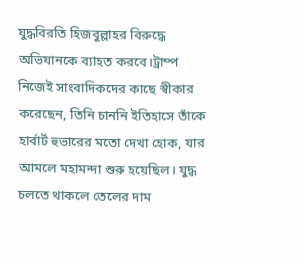যুদ্ধবিরতি হিজবুল্লাহর বিরুদ্ধে অভিযানকে ব্যাহত করবে।ট্রাম্প নিজেই সাংবাদিকদের কাছে স্বীকার করেছেন, তিনি চাননি ইতিহাসে তাঁকে হার্বার্ট হুভারের মতো দেখা হোক, যার আমলে মহামন্দা শুরু হয়েছিল। যুদ্ধ চলতে থাকলে তেলের দাম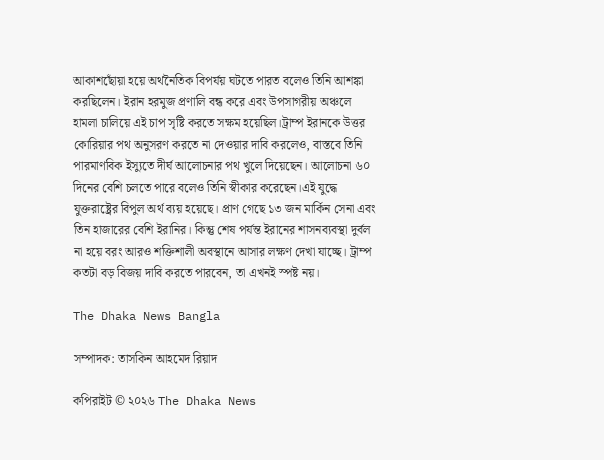আকাশছোঁয়া হয়ে অর্থনৈতিক বিপর্যয় ঘটতে পারত বলেও তিনি আশঙ্কা করছিলেন। ইরান হরমুজ প্রণালি বন্ধ করে এবং উপসাগরীয় অঞ্চলে হামলা চালিয়ে এই চাপ সৃষ্টি করতে সক্ষম হয়েছিল।ট্রাম্প ইরানকে উত্তর কোরিয়ার পথ অনুসরণ করতে না দেওয়ার দাবি করলেও, বাস্তবে তিনি পারমাণবিক ইস্যুতে দীর্ঘ আলোচনার পথ খুলে দিয়েছেন। আলোচনা ৬০ দিনের বেশি চলতে পারে বলেও তিনি স্বীকার করেছেন।এই যুদ্ধে যুক্তরাষ্ট্রের বিপুল অর্থ ব্যয় হয়েছে। প্রাণ গেছে ১৩ জন মার্কিন সেনা এবং তিন হাজারের বেশি ইরানির। কিন্তু শেষ পর্যন্ত ইরানের শাসনব্যবস্থা দুর্বল না হয়ে বরং আরও শক্তিশালী অবস্থানে আসার লক্ষণ দেখা যাচ্ছে। ট্রাম্প কতটা বড় বিজয় দাবি করতে পারবেন, তা এখনই স্পষ্ট নয়।

The Dhaka News Bangla

সম্পাদক: তাসকিন আহমেদ রিয়াদ

কপিরাইট © ২০২৬ The Dhaka News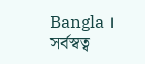Bangla । সর্বস্বত্ব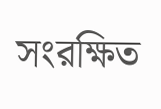সংরক্ষিত